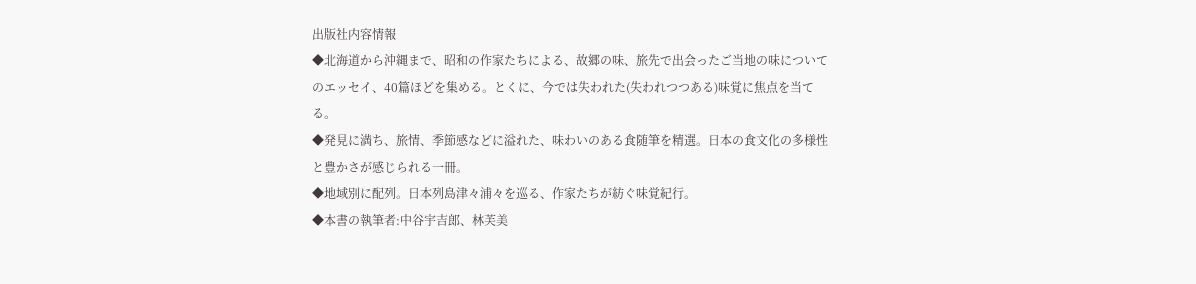出版社内容情報
◆北海道から沖縄まで、昭和の作家たちによる、故郷の味、旅先で出会ったご当地の味についてのエッセイ、40篇ほどを集める。とくに、今では失われた(失われつつある)味覚に焦点を当てる。
◆発見に満ち、旅情、季節感などに溢れた、味わいのある食随筆を精選。日本の食文化の多様性と豊かさが感じられる一冊。
◆地域別に配列。日本列島津々浦々を巡る、作家たちが紡ぐ味覚紀行。
◆本書の執筆者:中谷宇吉郎、林芙美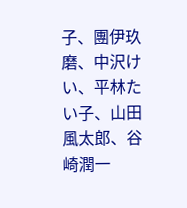子、團伊玖磨、中沢けい、平林たい子、山田風太郎、谷崎潤一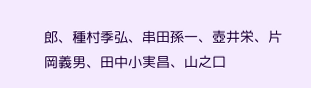郎、種村季弘、串田孫一、壺井栄、片岡義男、田中小実昌、山之口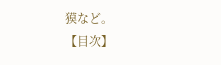獏など。
【目次】